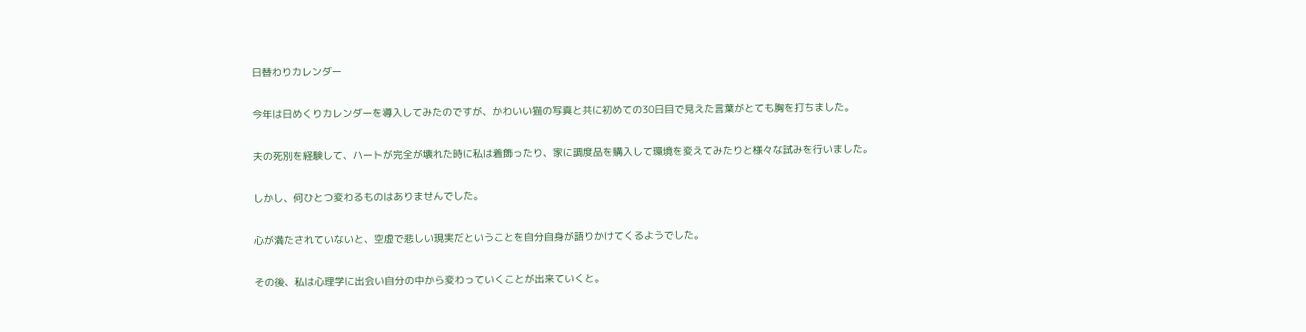日替わりカレンダー

今年は日めくりカレンダーを導入してみたのですが、かわいい猫の写真と共に初めての30日目で見えた言葉がとても胸を打ちました。

夫の死別を経験して、ハートが完全が壊れた時に私は着飾ったり、家に調度品を購入して環境を変えてみたりと様々な試みを行いました。

しかし、何ひとつ変わるものはありませんでした。

心が満たされていないと、空虚で悲しい現実だということを自分自身が語りかけてくるようでした。

その後、私は心理学に出会い自分の中から変わっていくことが出来ていくと。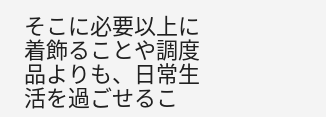そこに必要以上に着飾ることや調度品よりも、日常生活を過ごせるこ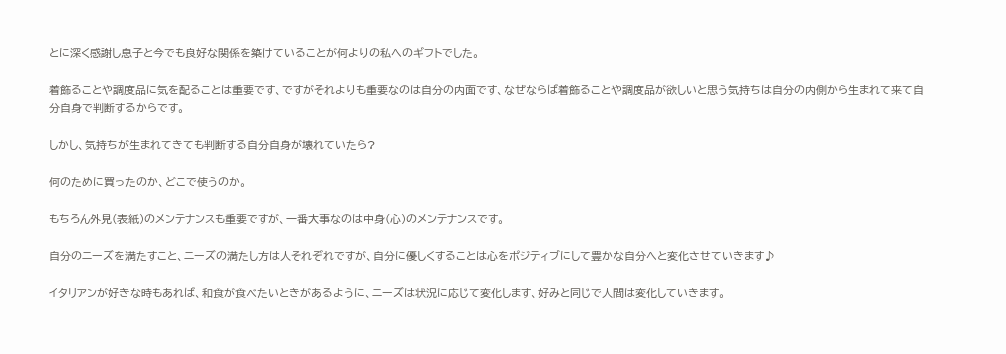とに深く感謝し息子と今でも良好な関係を築けていることが何よりの私へのギフトでした。

着飾ることや調度品に気を配ることは重要です、ですがそれよりも重要なのは自分の内面です、なぜならば着飾ることや調度品が欲しいと思う気持ちは自分の内側から生まれて来て自分自身で判断するからです。

しかし、気持ちが生まれてきても判断する自分自身が壊れていたら?

何のために買ったのか、どこで使うのか。

もちろん外見(表紙)のメンテナンスも重要ですが、一番大事なのは中身(心)のメンテナンスです。

自分のニーズを満たすこと、ニーズの満たし方は人それぞれですが、自分に優しくすることは心をポジティブにして豊かな自分へと変化させていきます♪

イタリアンが好きな時もあれば、和食が食べたいときがあるように、ニーズは状況に応じて変化します、好みと同じで人間は変化していきます。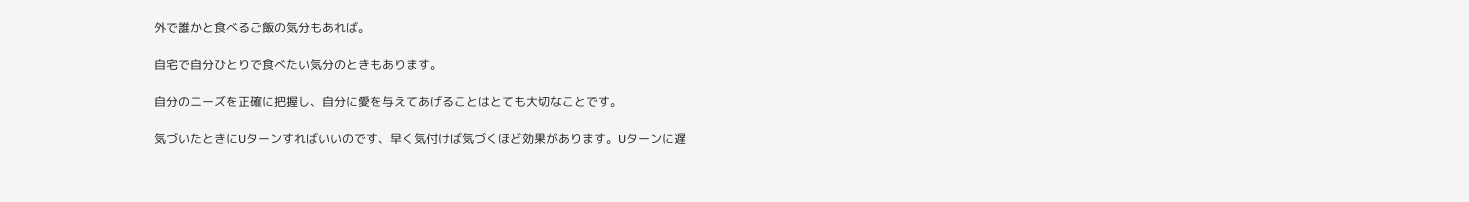外で誰かと食べるご飯の気分もあれば。

自宅で自分ひとりで食べたい気分のときもあります。

自分のニーズを正確に把握し、自分に愛を与えてあげることはとても大切なことです。

気づいたときにUターンすればいいのです、早く気付けば気づくほど効果があります。Uターンに遅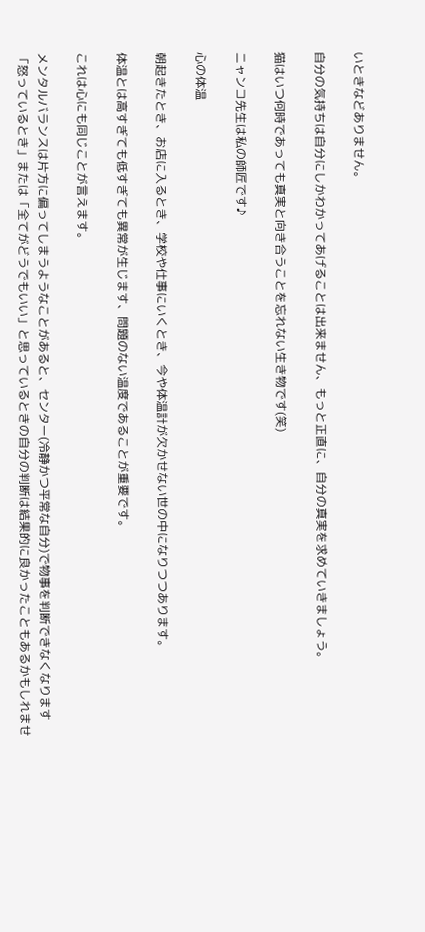いときなどありません。

自分の気持ちは自分にしかわかってあげることは出来ません、もっと正直に、自分の真実を求めていきましょう。

猫はいつ何時であっても真実と向き合うことを忘れない生き物です(笑)

ニャンコ先生は私の師匠です♪

心の体温

朝起きたとき、お店に入るとき、学校や仕事にいくとき、今や体温計が欠かせない世の中になりつつあります。

体温とは高すぎても低すぎても異常が生じます、問題のない温度であることが重要です。

これは心にも同じことが言えます。

メンタルバランスは片方に偏ってしまうようなことがあると、センター(冷静かつ平常な自分)で物事を判断できなくなります
「怒っているとき」または「全てがどうでもいい」と思っているときの自分の判断は結果的に良かったこともあるかもしれませ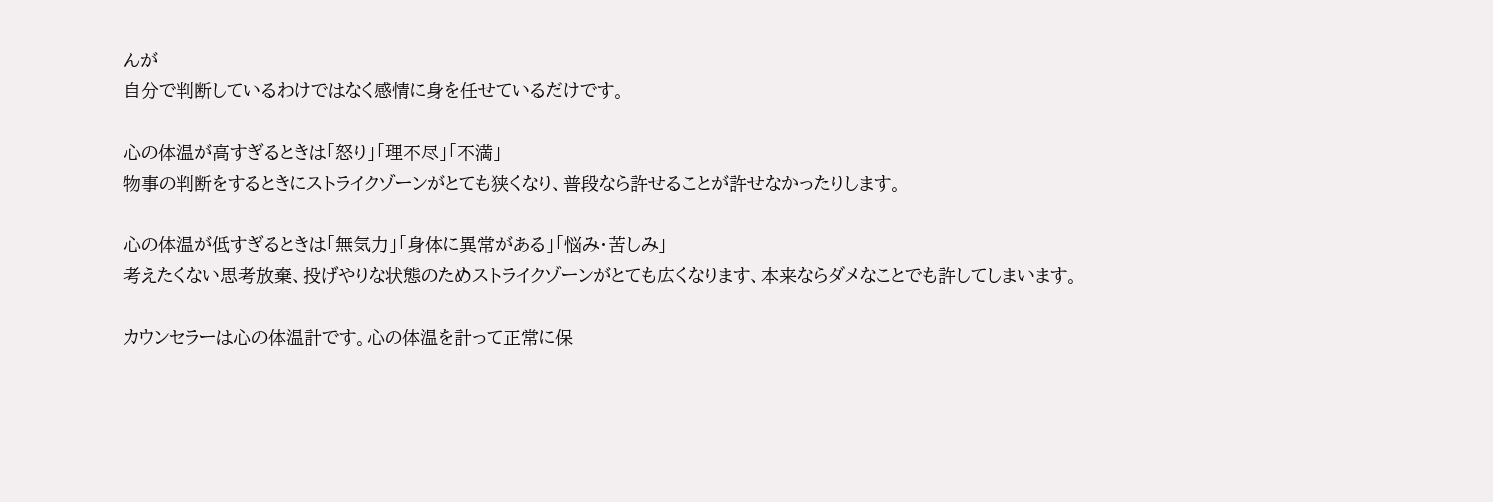んが
自分で判断しているわけではなく感情に身を任せているだけです。

心の体温が高すぎるときは「怒り」「理不尽」「不満」
物事の判断をするときにストライクゾーンがとても狭くなり、普段なら許せることが許せなかったりします。

心の体温が低すぎるときは「無気力」「身体に異常がある」「悩み・苦しみ」
考えたくない思考放棄、投げやりな状態のためストライクゾーンがとても広くなります、本来ならダメなことでも許してしまいます。

カウンセラーは心の体温計です。心の体温を計って正常に保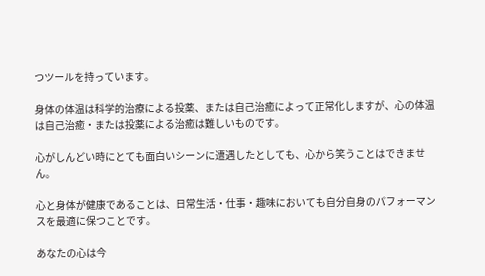つツールを持っています。

身体の体温は科学的治療による投薬、または自己治癒によって正常化しますが、心の体温は自己治癒・または投薬による治癒は難しいものです。

心がしんどい時にとても面白いシーンに遭遇したとしても、心から笑うことはできません。

心と身体が健康であることは、日常生活・仕事・趣味においても自分自身のパフォーマンスを最適に保つことです。

あなたの心は今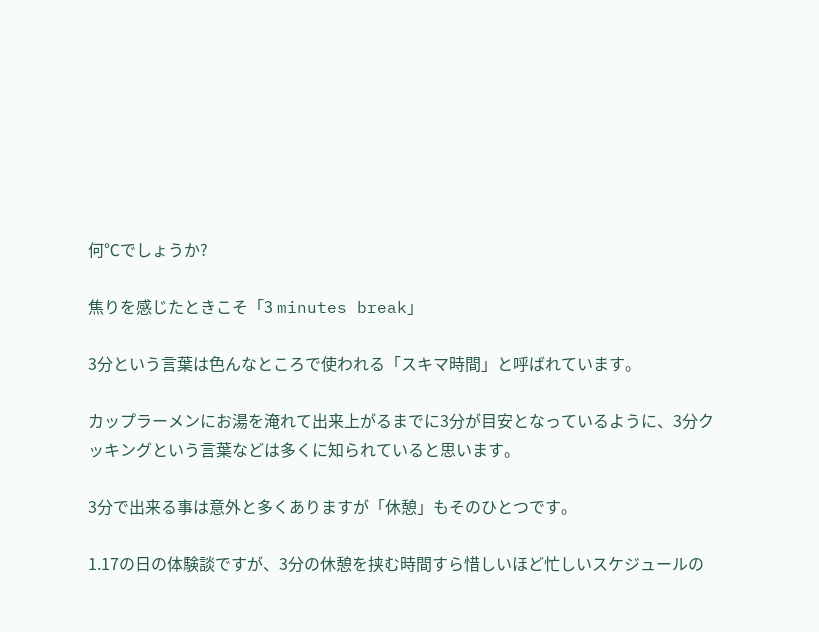何℃でしょうか?

焦りを感じたときこそ「3 minutes break」

3分という言葉は色んなところで使われる「スキマ時間」と呼ばれています。

カップラーメンにお湯を淹れて出来上がるまでに3分が目安となっているように、3分クッキングという言葉などは多くに知られていると思います。

3分で出来る事は意外と多くありますが「休憩」もそのひとつです。

1.17の日の体験談ですが、3分の休憩を挟む時間すら惜しいほど忙しいスケジュールの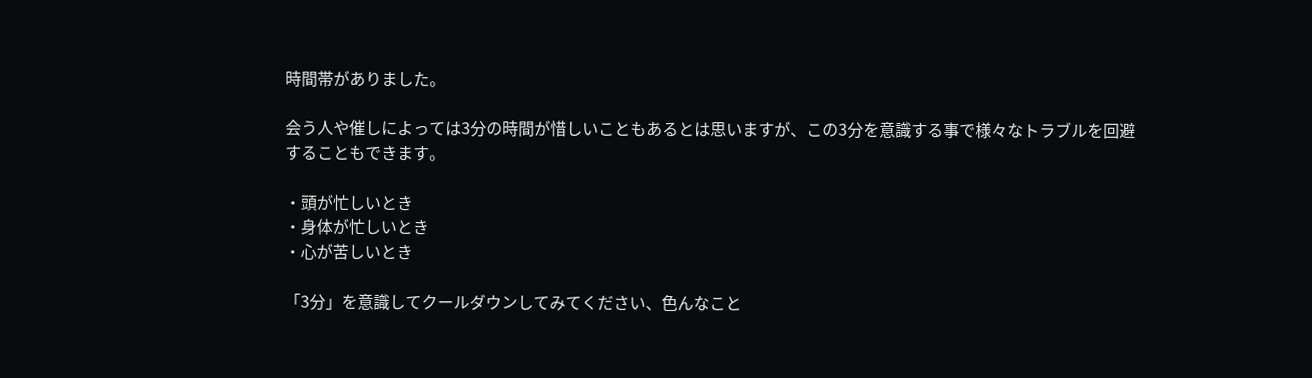時間帯がありました。

会う人や催しによっては3分の時間が惜しいこともあるとは思いますが、この3分を意識する事で様々なトラブルを回避することもできます。

・頭が忙しいとき
・身体が忙しいとき
・心が苦しいとき

「3分」を意識してクールダウンしてみてください、色んなこと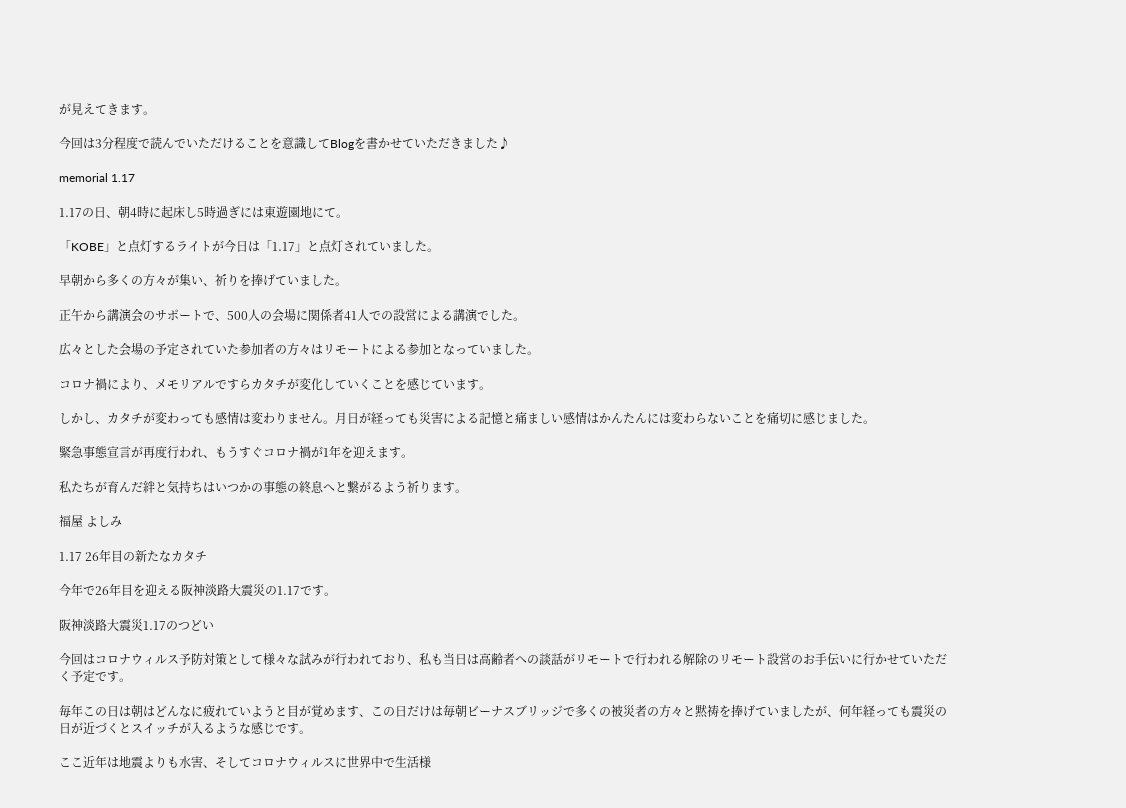が見えてきます。

今回は3分程度で読んでいただけることを意識してBlogを書かせていただきました♪

memorial 1.17

1.17の日、朝4時に起床し5時過ぎには東遊園地にて。

「KOBE」と点灯するライトが今日は「1.17」と点灯されていました。

早朝から多くの方々が集い、祈りを捧げていました。

正午から講演会のサポートで、500人の会場に関係者41人での設営による講演でした。

広々とした会場の予定されていた参加者の方々はリモートによる参加となっていました。

コロナ禍により、メモリアルですらカタチが変化していくことを感じています。

しかし、カタチが変わっても感情は変わりません。月日が経っても災害による記憶と痛ましい感情はかんたんには変わらないことを痛切に感じました。

緊急事態宣言が再度行われ、もうすぐコロナ禍が1年を迎えます。

私たちが育んだ絆と気持ちはいつかの事態の終息へと繋がるよう祈ります。

福屋 よしみ

1.17 26年目の新たなカタチ

今年で26年目を迎える阪神淡路大震災の1.17です。

阪神淡路大震災1.17のつどい

今回はコロナウィルス予防対策として様々な試みが行われており、私も当日は高齢者への談話がリモートで行われる解除のリモート設営のお手伝いに行かせていただく予定です。

毎年この日は朝はどんなに疲れていようと目が覚めます、この日だけは毎朝ビーナスブリッジで多くの被災者の方々と黙祷を捧げていましたが、何年経っても震災の日が近づくとスイッチが入るような感じです。

ここ近年は地震よりも水害、そしてコロナウィルスに世界中で生活様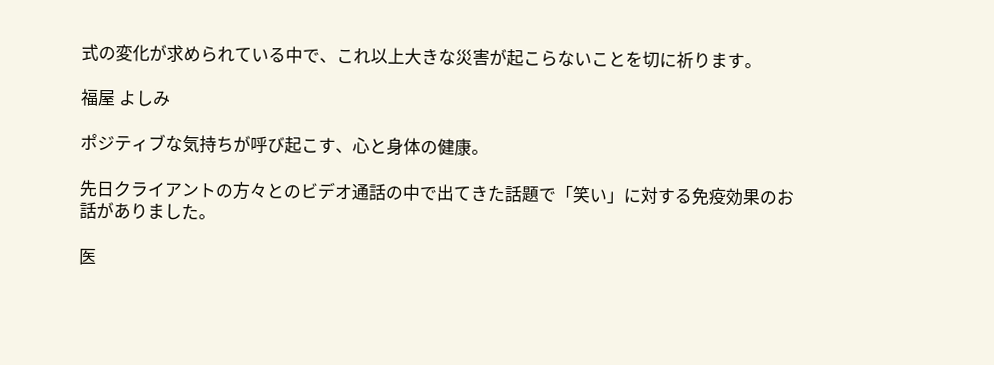式の変化が求められている中で、これ以上大きな災害が起こらないことを切に祈ります。

福屋 よしみ

ポジティブな気持ちが呼び起こす、心と身体の健康。

先日クライアントの方々とのビデオ通話の中で出てきた話題で「笑い」に対する免疫効果のお話がありました。

医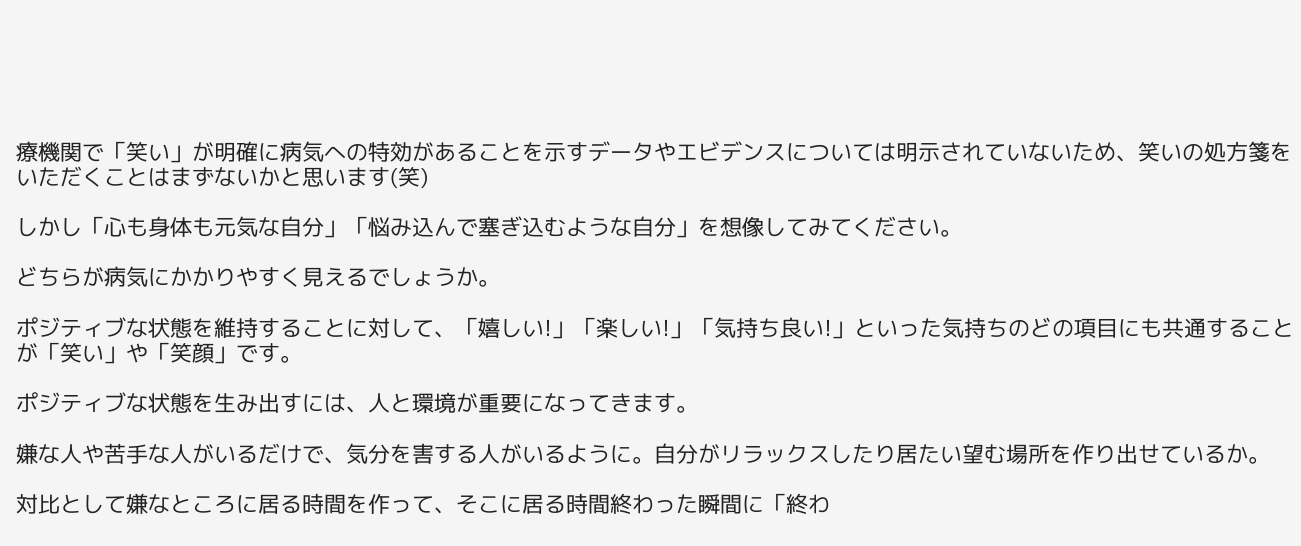療機関で「笑い」が明確に病気への特効があることを示すデータやエビデンスについては明示されていないため、笑いの処方箋をいただくことはまずないかと思います(笑)

しかし「心も身体も元気な自分」「悩み込んで塞ぎ込むような自分」を想像してみてください。

どちらが病気にかかりやすく見えるでしょうか。

ポジティブな状態を維持することに対して、「嬉しい!」「楽しい!」「気持ち良い!」といった気持ちのどの項目にも共通することが「笑い」や「笑顔」です。

ポジティブな状態を生み出すには、人と環境が重要になってきます。

嫌な人や苦手な人がいるだけで、気分を害する人がいるように。自分がリラックスしたり居たい望む場所を作り出せているか。

対比として嫌なところに居る時間を作って、そこに居る時間終わった瞬間に「終わ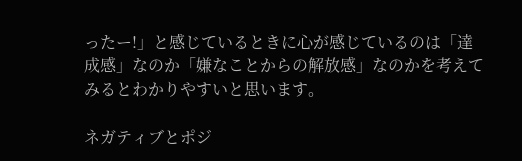ったー!」と感じているときに心が感じているのは「達成感」なのか「嫌なことからの解放感」なのかを考えてみるとわかりやすいと思います。

ネガティブとポジ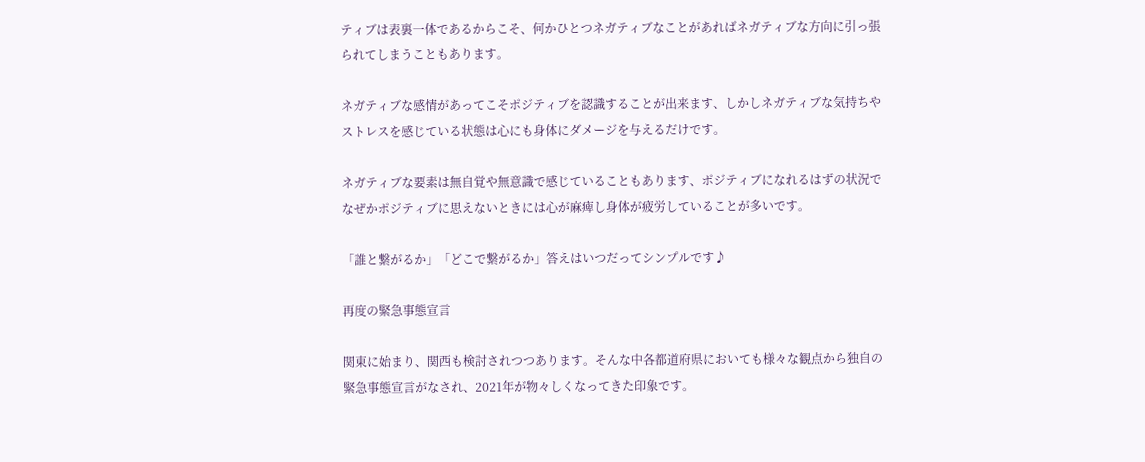ティブは表裏一体であるからこそ、何かひとつネガティブなことがあればネガティブな方向に引っ張られてしまうこともあります。

ネガティブな感情があってこそポジティブを認識することが出来ます、しかしネガティブな気持ちやストレスを感じている状態は心にも身体にダメージを与えるだけです。

ネガティブな要素は無自覚や無意識で感じていることもあります、ポジティブになれるはずの状況でなぜかポジティブに思えないときには心が麻痺し身体が疲労していることが多いです。

「誰と繋がるか」「どこで繋がるか」答えはいつだってシンプルです♪

再度の緊急事態宣言

関東に始まり、関西も検討されつつあります。そんな中各都道府県においても様々な観点から独自の緊急事態宣言がなされ、2021年が物々しくなってきた印象です。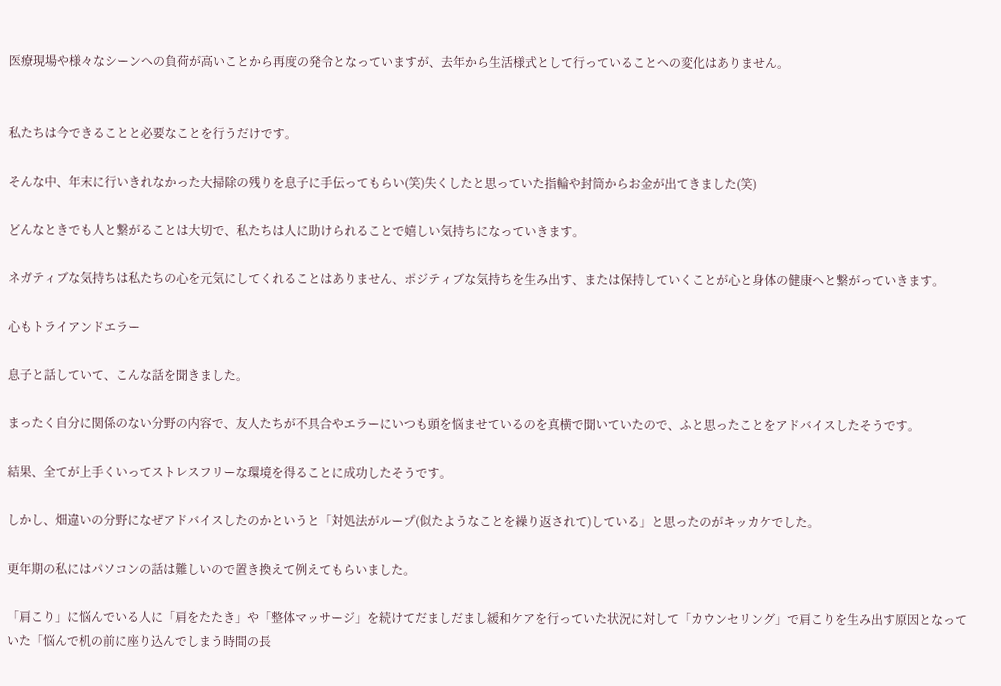医療現場や様々なシーンへの負荷が高いことから再度の発令となっていますが、去年から生活様式として行っていることへの変化はありません。


私たちは今できることと必要なことを行うだけです。

そんな中、年末に行いきれなかった大掃除の残りを息子に手伝ってもらい(笑)失くしたと思っていた指輪や封筒からお金が出てきました(笑)

どんなときでも人と繋がることは大切で、私たちは人に助けられることで嬉しい気持ちになっていきます。

ネガティブな気持ちは私たちの心を元気にしてくれることはありません、ポジティブな気持ちを生み出す、または保持していくことが心と身体の健康へと繋がっていきます。

心もトライアンドエラー

息子と話していて、こんな話を聞きました。

まったく自分に関係のない分野の内容で、友人たちが不具合やエラーにいつも頭を悩ませているのを真横で聞いていたので、ふと思ったことをアドバイスしたそうです。

結果、全てが上手くいってストレスフリーな環境を得ることに成功したそうです。

しかし、畑違いの分野になぜアドバイスしたのかというと「対処法がループ(似たようなことを繰り返されて)している」と思ったのがキッカケでした。

更年期の私にはパソコンの話は難しいので置き換えて例えてもらいました。

「肩こり」に悩んでいる人に「肩をたたき」や「整体マッサージ」を続けてだましだまし緩和ケアを行っていた状況に対して「カウンセリング」で肩こりを生み出す原因となっていた「悩んで机の前に座り込んでしまう時間の長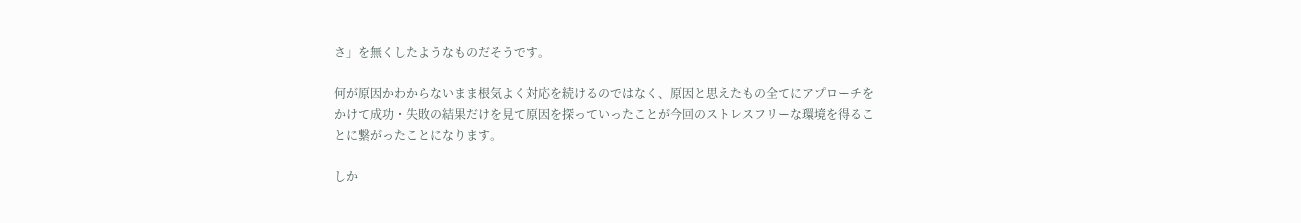さ」を無くしたようなものだそうです。

何が原因かわからないまま根気よく対応を続けるのではなく、原因と思えたもの全てにアプローチをかけて成功・失敗の結果だけを見て原因を探っていったことが今回のストレスフリーな環境を得ることに繋がったことになります。

しか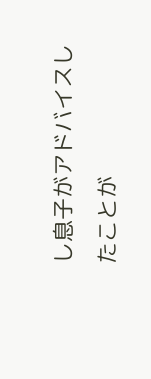し息子がアドバイスしたことが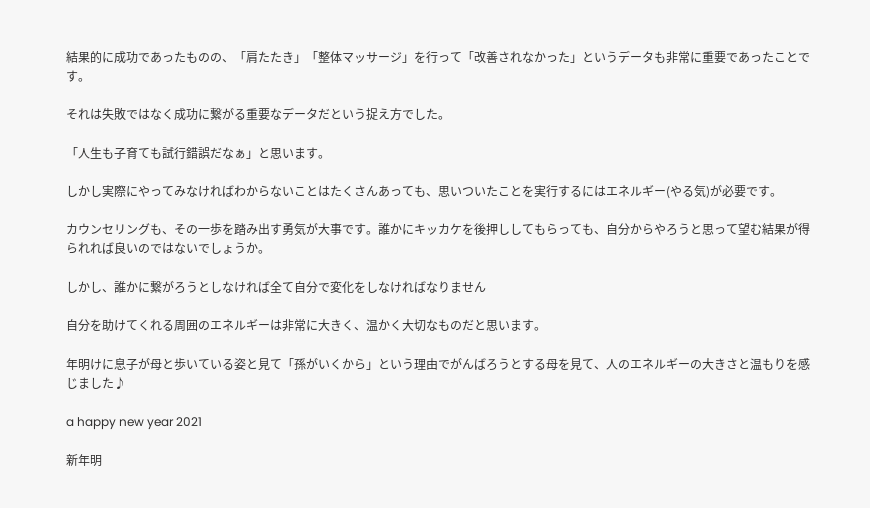結果的に成功であったものの、「肩たたき」「整体マッサージ」を行って「改善されなかった」というデータも非常に重要であったことです。

それは失敗ではなく成功に繋がる重要なデータだという捉え方でした。

「人生も子育ても試行錯誤だなぁ」と思います。

しかし実際にやってみなければわからないことはたくさんあっても、思いついたことを実行するにはエネルギー(やる気)が必要です。

カウンセリングも、その一歩を踏み出す勇気が大事です。誰かにキッカケを後押ししてもらっても、自分からやろうと思って望む結果が得られれば良いのではないでしょうか。

しかし、誰かに繋がろうとしなければ全て自分で変化をしなければなりません

自分を助けてくれる周囲のエネルギーは非常に大きく、温かく大切なものだと思います。

年明けに息子が母と歩いている姿と見て「孫がいくから」という理由でがんばろうとする母を見て、人のエネルギーの大きさと温もりを感じました♪

a happy new year 2021

新年明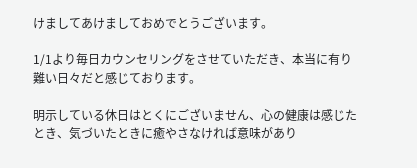けましてあけましておめでとうございます。

1/1より毎日カウンセリングをさせていただき、本当に有り難い日々だと感じております。

明示している休日はとくにございません、心の健康は感じたとき、気づいたときに癒やさなければ意味があり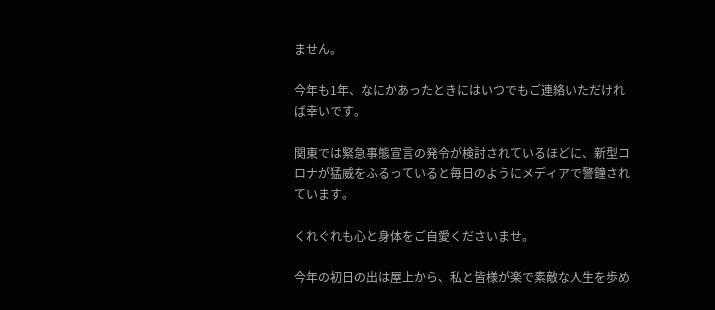ません。

今年も1年、なにかあったときにはいつでもご連絡いただければ幸いです。

関東では緊急事態宣言の発令が検討されているほどに、新型コロナが猛威をふるっていると毎日のようにメディアで警鐘されています。

くれぐれも心と身体をご自愛くださいませ。

今年の初日の出は屋上から、私と皆様が楽で素敵な人生を歩め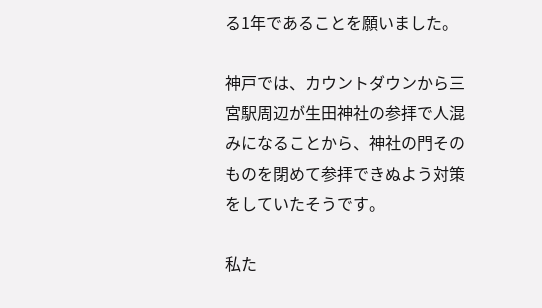る1年であることを願いました。

神戸では、カウントダウンから三宮駅周辺が生田神社の参拝で人混みになることから、神社の門そのものを閉めて参拝できぬよう対策をしていたそうです。

私た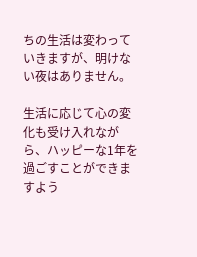ちの生活は変わっていきますが、明けない夜はありません。

生活に応じて心の変化も受け入れながら、ハッピーな1年を過ごすことができますよう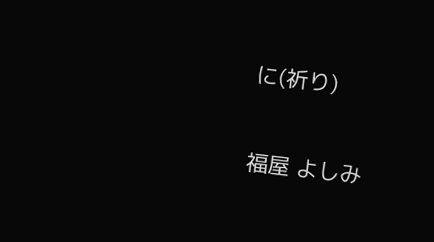に(祈り)

福屋 よしみ